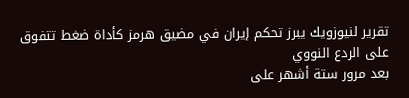تقرير لنيوزويك يبرز تحكم إيران في مضيق هرمز كأداة ضغط تتفوق على الردع النووي
بعد مرور ستة أشهر على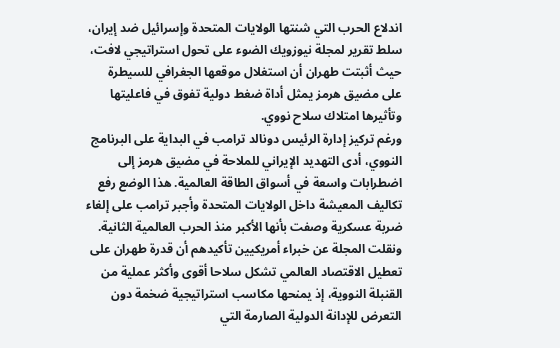اندلاع الحرب التي شنتها الولايات المتحدة وإسرائيل ضد إيران، سلط تقرير لمجلة نيوزويك الضوء على تحول استراتيجي لافت، حيث أثبتت طهران أن استغلال موقعها الجغرافي للسيطرة على مضيق هرمز يمثل أداة ضغط دولية تفوق في فاعليتها وتأثيرها امتلاك سلاح نووي.
ورغم تركيز إدارة الرئيس دونالد ترامب في البداية على البرنامج النووي، أدى التهديد الإيراني للملاحة في مضيق هرمز إلى اضطرابات واسعة في أسواق الطاقة العالمية. هذا الوضع رفع تكاليف المعيشة داخل الولايات المتحدة وأجبر ترامب على إلغاء ضربة عسكرية وصفت بأنها الأكبر منذ الحرب العالمية الثانية.
ونقلت المجلة عن خبراء أمريكيين تأكيدهم أن قدرة طهران على تعطيل الاقتصاد العالمي تشكل سلاحا أقوى وأكثر عملية من القنبلة النووية، إذ يمنحها مكاسب استراتيجية ضخمة دون التعرض للإدانة الدولية الصارمة التي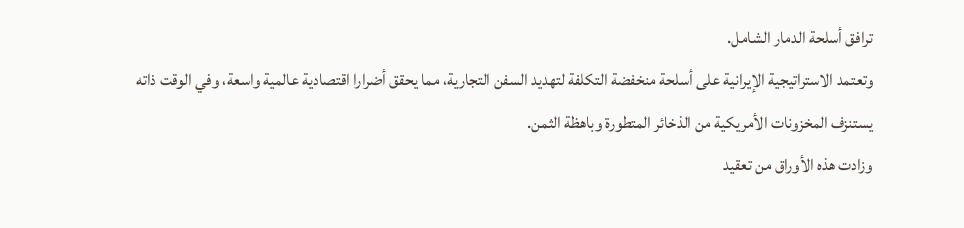ترافق أسلحة الدمار الشامل.
وتعتمد الاستراتيجية الإيرانية على أسلحة منخفضة التكلفة لتهديد السفن التجارية، مما يحقق أضرارا اقتصادية عالمية واسعة، وفي الوقت ذاته يستنزف المخزونات الأمريكية من الذخائر المتطورة وباهظة الثمن.
وزادت هذه الأوراق من تعقيد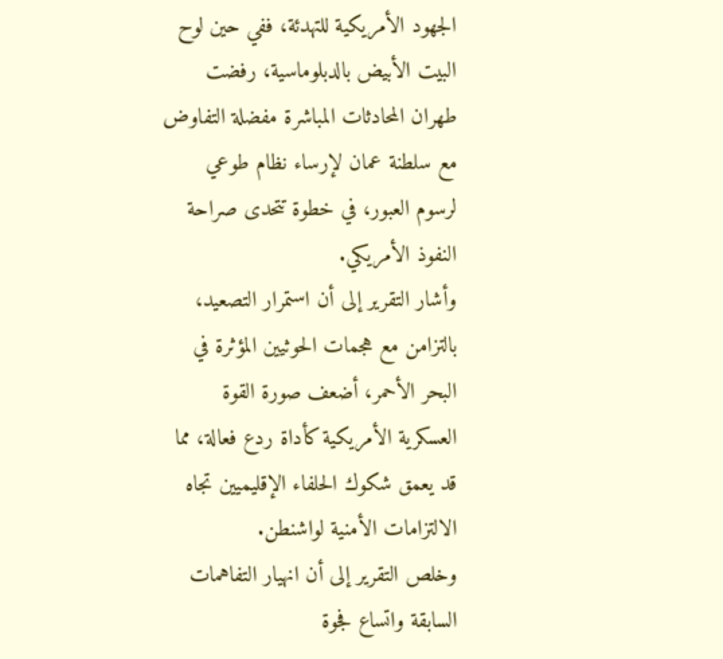الجهود الأمريكية للتهدئة، ففي حين لوح البيت الأبيض بالدبلوماسية، رفضت طهران المحادثات المباشرة مفضلة التفاوض مع سلطنة عمان لإرساء نظام طوعي لرسوم العبور، في خطوة تتحدى صراحة النفوذ الأمريكي.
وأشار التقرير إلى أن استمرار التصعيد، بالتزامن مع هجمات الحوثيين المؤثرة في البحر الأحمر، أضعف صورة القوة العسكرية الأمريكية كأداة ردع فعالة، مما قد يعمق شكوك الحلفاء الإقليميين تجاه الالتزامات الأمنية لواشنطن.
وخلص التقرير إلى أن انهيار التفاهمات السابقة واتساع فجوة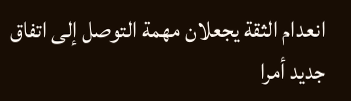انعدام الثقة يجعلان مهمة التوصل إلى اتفاق جديد أمرا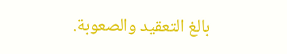بالغ التعقيد والصعوبة.